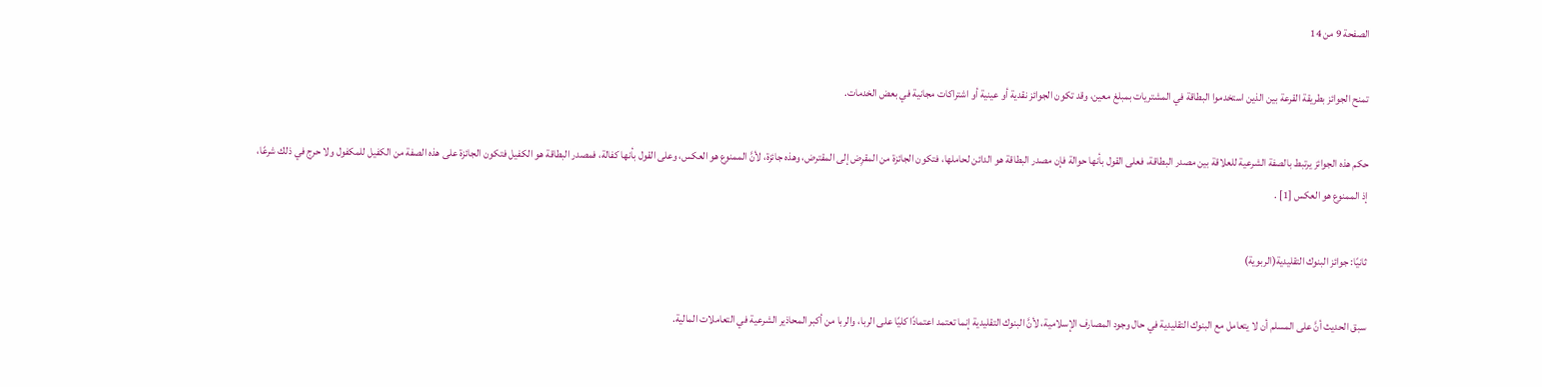الصفحة 9 من 14

تمنح الجوائز بطريقة القرعة بين الذين استخدموا البطاقة في المشتريات بمبلغ معين، وقد تكون الجوائز نقدية أو عينية أو اشتراكات مجانية في بعض الخدمات.

حكم هذه الجوائز يرتبط بالصفة الشرعية للعلاقة بين مصدر البطاقة، فعلى القول بأنها حوالة فإن مصدر البطاقة هو الدائن لحاملها، فتكون الجائزة من المقرِض إلى المقترض، وهذه جائزة، لأنَّ الممنوع هو العكس، وعلى القول بأنها كفالة، فمصدر البطاقة هو الكفيل فتكون الجائزة على هذه الصفة من الكفيل للمكفول ولا حرج في ذلك شرعًا، إذ الممنوع هو العكس [1] .

ثانيًا: جوائز البنوك التقليدية(الربوية)

سبق الحديث أنَّ على المسلم أن لا يتعامل مع البنوك التقليدية في حال وجود المصارف الإسلامية، لأنَّ البنوك التقليدية إنما تعتمد اعتمادًا كليًا على الربا، والربا من أكبر المحاذير الشرعية في التعاملات المالية.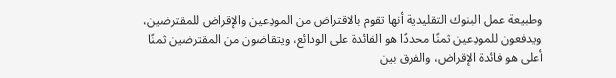وطبيعة عمل البنوك التقليدية أنها تقوم بالاقتراض من المودِعين والإقراض للمقترضين، ويدفعون للمودِعين ثمنًا محددًا هو الفائدة على الودائع، ويتقاضون من المقترضين ثمنًا أعلى هو فائدة الإقراض، والفرق بين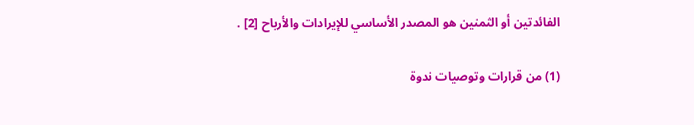الفائدتين أو الثمنين هو المصدر الأساسي للإيرادات والأرباح [2] .

(1) من قرارات وتوصيات ندوة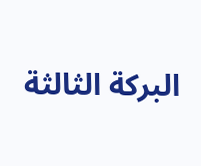البركة الثالثة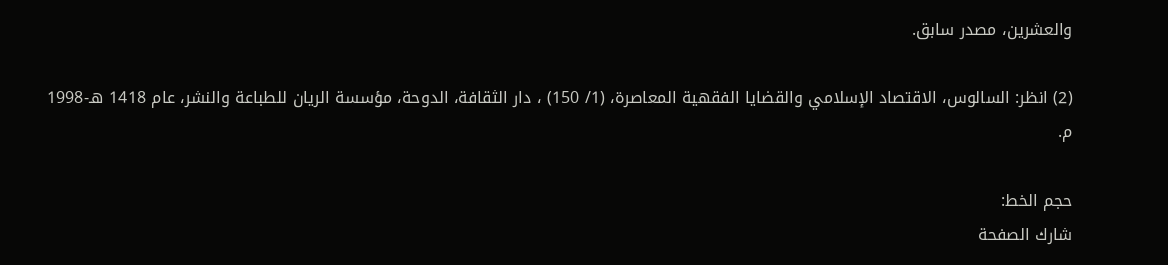والعشرين، مصدر سابق.

(2) انظر: السالوس، الاقتصاد الإسلامي والقضايا الفقهية المعاصرة، (1/ 150) ، دار الثقافة، الدوحة، مؤسسة الريان للطباعة والنشر، عام 1418 هـ-1998 م.

حجم الخط:
شارك الصفحة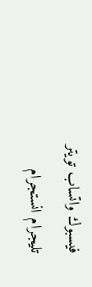فيسبوك واتساب تويتر تليجرام انستجرام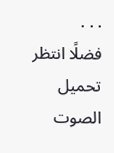. . .
فضلًا انتظر تحميل الصوت